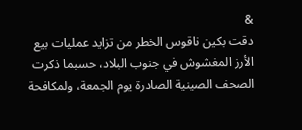&
دقت بكين ناقوس الخطر من تزايد عمليات بيع الأرز المغشوش في جنوب البلاد، حسبما ذكرت الصحف الصينية الصادرة يوم الجمعة، ولمكافحة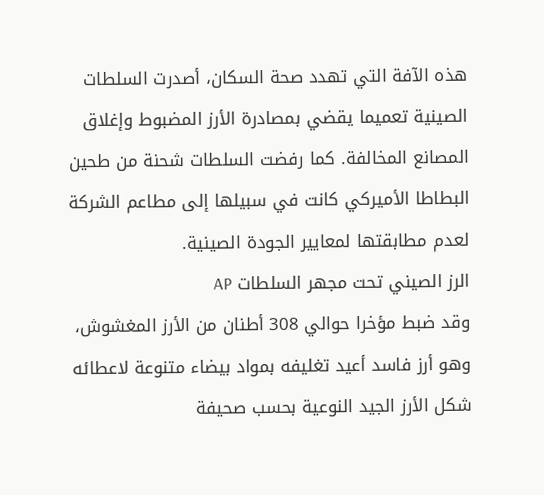هذه الآفة التي تهدد صحة السكان، أصدرت السلطات الصينية تعميما يقضي بمصادرة الأرز المضبوط وإغلاق المصانع المخالفة. كما رفضت السلطات شحنة من طحين البطاطا الأميركي كانت في سبيلها إلى مطاعم الشركة لعدم مطابقتها لمعايير الجودة الصينية.
الرز الصيني تحت مجهر السلطات AP
وقد ضبط مؤخرا حوالي 308 أطنان من الأرز المغشوش، وهو أرز فاسد أعيد تغليفه بمواد بيضاء متنوعة لاعطائه شكل الأرز الجيد النوعية بحسب صحيفة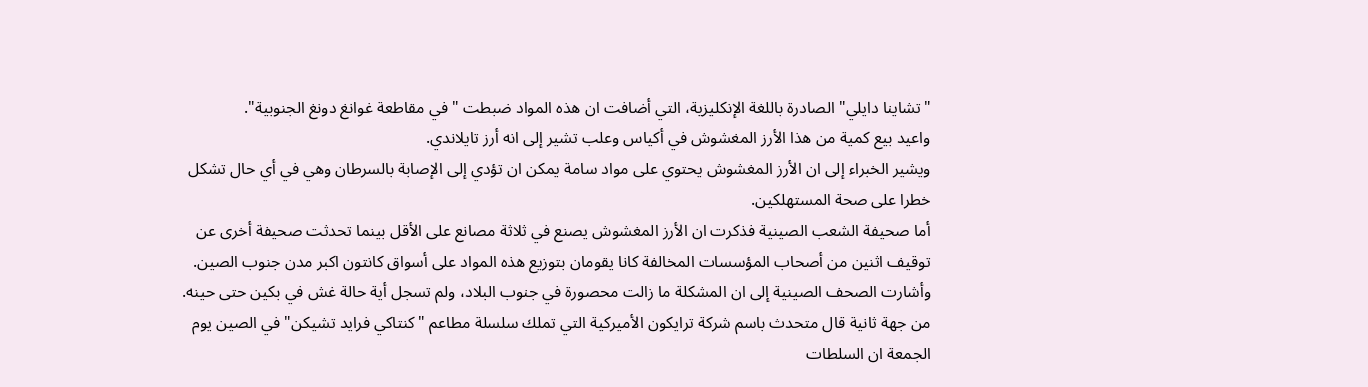"تشاينا دايلي" الصادرة باللغة الإنكليزية، التي أضافت ان هذه المواد ضبطت "في مقاطعة غوانغ دونغ الجنوبية".
واعيد بيع كمية من هذا الأرز المغشوش في أكياس وعلب تشير إلى انه أرز تايلاندي.
ويشير الخبراء إلى ان الأرز المغشوش يحتوي على مواد سامة يمكن ان تؤدي إلى الإصابة بالسرطان وهي في أي حال تشكل خطرا على صحة المستهلكين.
أما صحيفة الشعب الصينية فذكرت ان الأرز المغشوش يصنع في ثلاثة مصانع على الأقل بينما تحدثت صحيفة أخرى عن توقيف اثنين من أصحاب المؤسسات المخالفة كانا يقومان بتوزيع هذه المواد على أسواق كانتون اكبر مدن جنوب الصين.
وأشارت الصحف الصينية إلى ان المشكلة ما زالت محصورة في جنوب البلاد، ولم تسجل أية حالة غش في بكين حتى حينه.
من جهة ثانية قال متحدث باسم شركة ترايكون الأميركية التي تملك سلسلة مطاعم "كنتاكي فرايد تشيكن" في الصين يوم الجمعة ان السلطات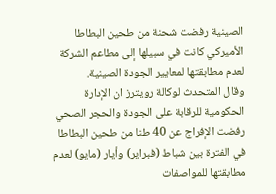الصينية رفضت شحنة من طحين البطاطا الأميركي كانت في سبيلها إلى مطاعم الشركة لعدم مطابقتها لمعايير الجودة الصينية.
وقال المتحدث لوكالة رويترز ان الإدارة الحكومية للرقابة على الجودة والحجر الصحي رفضت الإفراج عن 40 طنا من طحين البطاطا في الفترة بين شباط (فبراير) وأيار (مايو) لعدم مطابقتها للمواصفات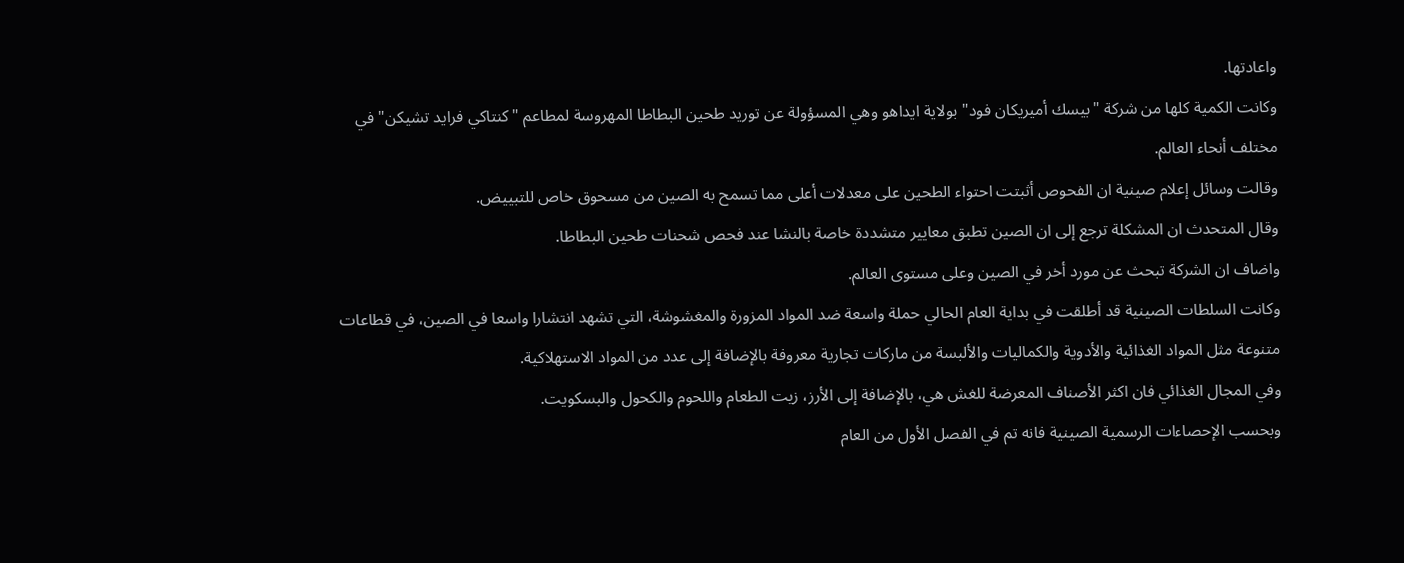واعادتها.
وكانت الكمية كلها من شركة "بيسك أميريكان فود" بولاية ايداهو وهي المسؤولة عن توريد طحين البطاطا المهروسة لمطاعم "كنتاكي فرايد تشيكن" في مختلف أنحاء العالم.
وقالت وسائل إعلام صينية ان الفحوص أثبتت احتواء الطحين على معدلات أعلى مما تسمح به الصين من مسحوق خاص للتبييض.
وقال المتحدث ان المشكلة ترجع إلى ان الصين تطبق معايير متشددة خاصة بالنشا عند فحص شحنات طحين البطاطا.
واضاف ان الشركة تبحث عن مورد أخر في الصين وعلى مستوى العالم.
وكانت السلطات الصينية قد أطلقت في بداية العام الحالي حملة واسعة ضد المواد المزورة والمغشوشة، التي تشهد انتشارا واسعا في الصين، في قطاعات متنوعة مثل المواد الغذائية والأدوية والكماليات والألبسة من ماركات تجارية معروفة بالإضافة إلى عدد من المواد الاستهلاكية.
وفي المجال الغذائي فان اكثر الأصناف المعرضة للغش هي، بالإضافة إلى الأرز، زيت الطعام واللحوم والكحول والبسكويت.
وبحسب الإحصاءات الرسمية الصينية فانه تم في الفصل الأول من العام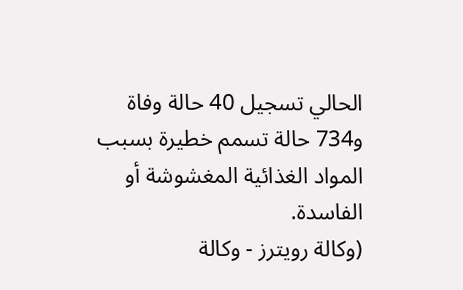الحالي تسجيل 40 حالة وفاة و734 حالة تسمم خطيرة بسبب المواد الغذائية المغشوشة أو الفاسدة.
(وكالة رويترز - وكالة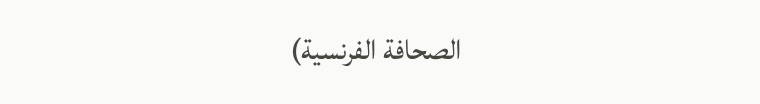الصحافة الفرنسية)